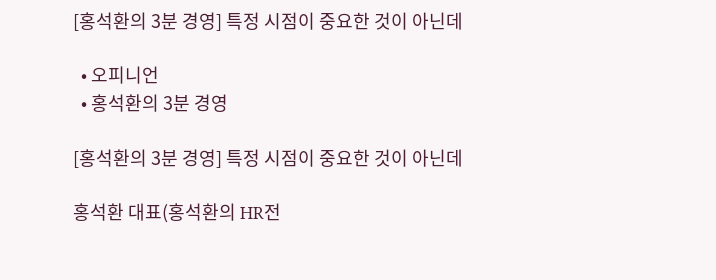[홍석환의 3분 경영] 특정 시점이 중요한 것이 아닌데

  • 오피니언
  • 홍석환의 3분 경영

[홍석환의 3분 경영] 특정 시점이 중요한 것이 아닌데

홍석환 대표(홍석환의 HR전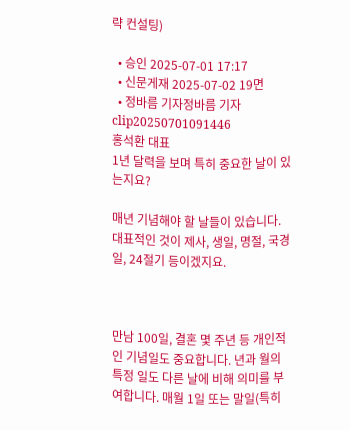략 컨설팅)

  • 승인 2025-07-01 17:17
  • 신문게재 2025-07-02 19면
  • 정바름 기자정바름 기자
clip20250701091446
홍석환 대표
1년 달력을 보며 특히 중요한 날이 있는지요?

매년 기념해야 할 날들이 있습니다. 대표적인 것이 제사, 생일, 명절, 국경일, 24절기 등이겠지요.



만남 100일, 결혼 몇 주년 등 개인적인 기념일도 중요합니다. 년과 월의 특정 일도 다른 날에 비해 의미를 부여합니다. 매월 1일 또는 말일(특히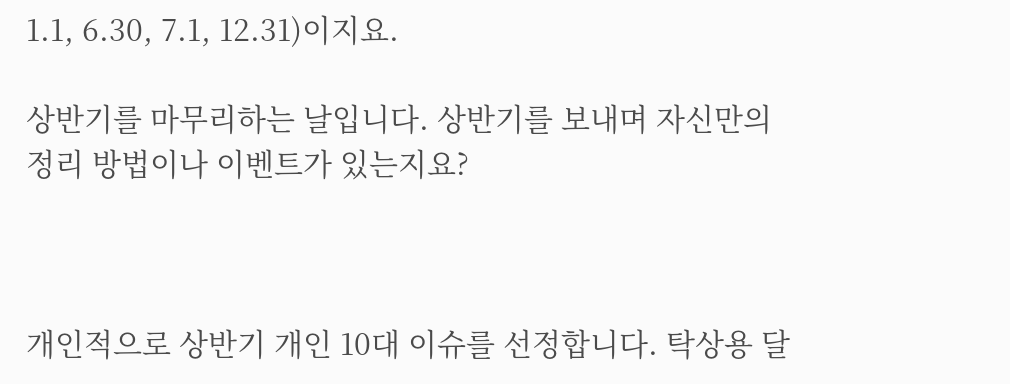1.1, 6.30, 7.1, 12.31)이지요.

상반기를 마무리하는 날입니다. 상반기를 보내며 자신만의 정리 방법이나 이벤트가 있는지요?



개인적으로 상반기 개인 10대 이슈를 선정합니다. 탁상용 달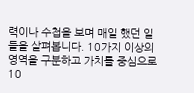력이나 수첩을 보며 매일 했던 일들을 살펴봅니다. 10가지 이상의 영역을 구분하고 가치를 중심으로 10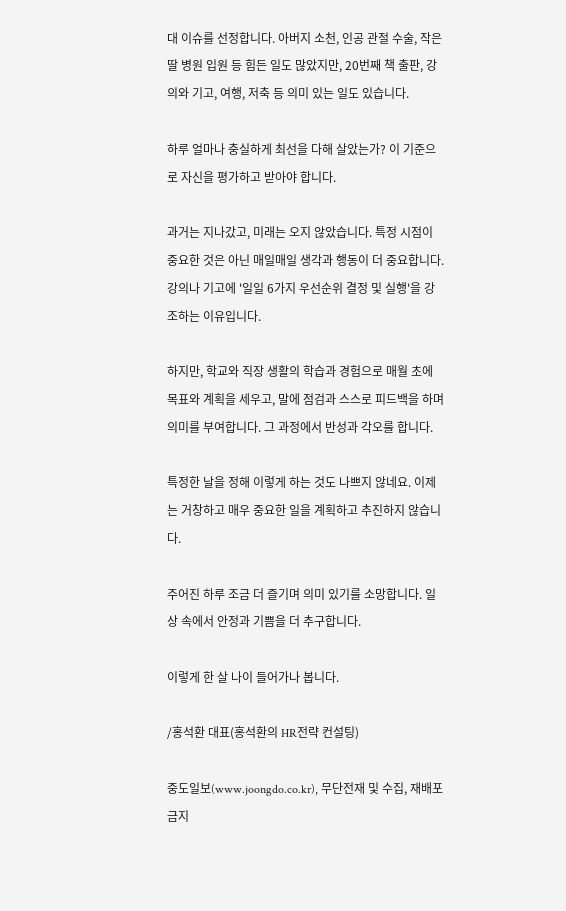대 이슈를 선정합니다. 아버지 소천, 인공 관절 수술, 작은딸 병원 입원 등 힘든 일도 많았지만, 20번째 책 출판, 강의와 기고, 여행, 저축 등 의미 있는 일도 있습니다.

하루 얼마나 충실하게 최선을 다해 살았는가? 이 기준으로 자신을 평가하고 받아야 합니다.

과거는 지나갔고, 미래는 오지 않았습니다. 특정 시점이 중요한 것은 아닌 매일매일 생각과 행동이 더 중요합니다. 강의나 기고에 '일일 6가지 우선순위 결정 및 실행'을 강조하는 이유입니다.

하지만, 학교와 직장 생활의 학습과 경험으로 매월 초에 목표와 계획을 세우고, 말에 점검과 스스로 피드백을 하며 의미를 부여합니다. 그 과정에서 반성과 각오를 합니다.

특정한 날을 정해 이렇게 하는 것도 나쁘지 않네요. 이제는 거창하고 매우 중요한 일을 계획하고 추진하지 않습니다.

주어진 하루 조금 더 즐기며 의미 있기를 소망합니다. 일상 속에서 안정과 기쁨을 더 추구합니다.

이렇게 한 살 나이 들어가나 봅니다.

/홍석환 대표(홍석환의 HR전략 컨설팅)

중도일보(www.joongdo.co.kr), 무단전재 및 수집, 재배포 금지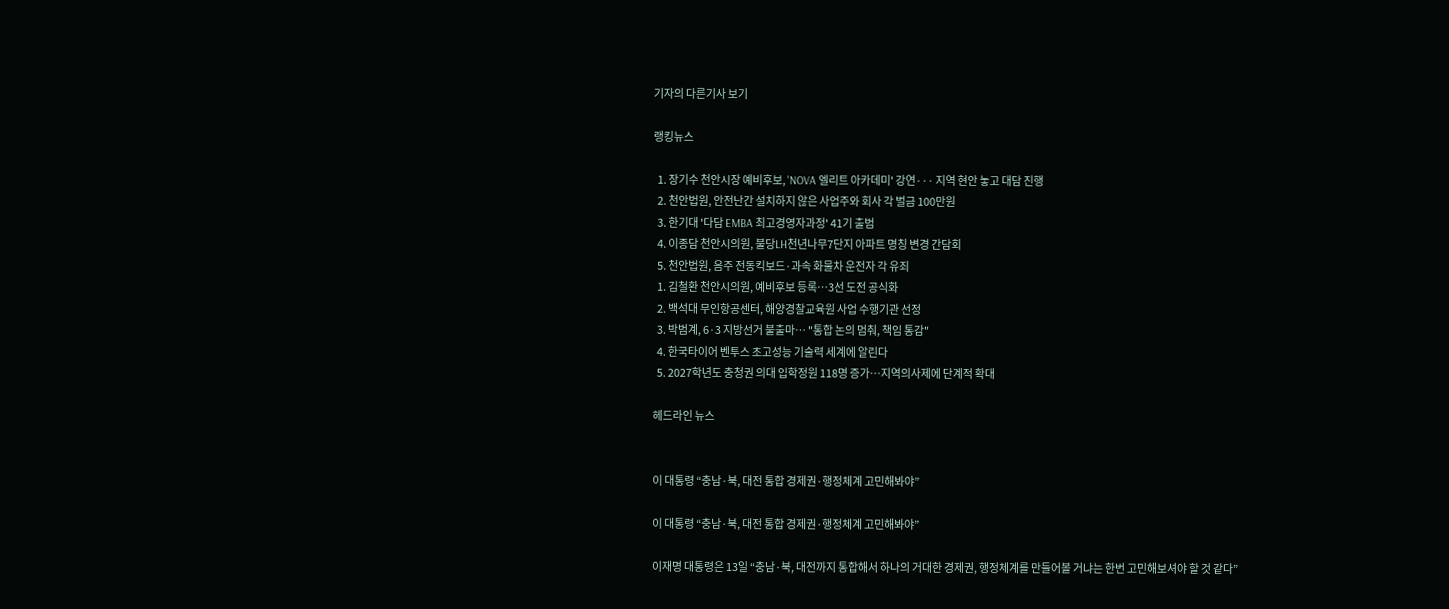기자의 다른기사 보기

랭킹뉴스

  1. 장기수 천안시장 예비후보, 'NOVA 엘리트 아카데미' 강연··· 지역 현안 놓고 대담 진행
  2. 천안법원, 안전난간 설치하지 않은 사업주와 회사 각 벌금 100만원
  3. 한기대 '다담 EMBA 최고경영자과정' 41기 출범
  4. 이종담 천안시의원, 불당LH천년나무7단지 아파트 명칭 변경 간담회
  5. 천안법원, 음주 전동킥보드·과속 화물차 운전자 각 유죄
  1. 김철환 천안시의원, 예비후보 등록…3선 도전 공식화
  2. 백석대 무인항공센터, 해양경찰교육원 사업 수행기관 선정
  3. 박범계, 6·3 지방선거 불출마… "통합 논의 멈춰, 책임 통감"
  4. 한국타이어 벤투스 초고성능 기술력 세계에 알린다
  5. 2027학년도 충청권 의대 입학정원 118명 증가…지역의사제에 단계적 확대

헤드라인 뉴스


이 대통령 “충남·북, 대전 통합 경제권·행정체계 고민해봐야”

이 대통령 “충남·북, 대전 통합 경제권·행정체계 고민해봐야”

이재명 대통령은 13일 “충남·북, 대전까지 통합해서 하나의 거대한 경제권, 행정체계를 만들어볼 거냐는 한번 고민해보셔야 할 것 같다”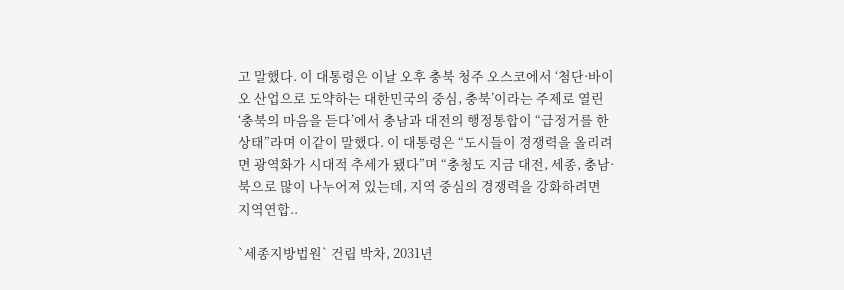고 말했다. 이 대통령은 이날 오후 충북 청주 오스코에서 ‘첨단·바이오 산업으로 도약하는 대한민국의 중심, 충북’이라는 주제로 열린 ‘충북의 마음을 듣다’에서 충남과 대전의 행정통합이 “급정거를 한 상태”라며 이같이 말했다. 이 대통령은 “도시들이 경쟁력을 올리려면 광역화가 시대적 추세가 됐다”며 “충청도 지금 대전, 세종, 충남·북으로 많이 나누어져 있는데, 지역 중심의 경쟁력을 강화하려면 지역연합..

`세종지방법원` 건립 박차, 2031년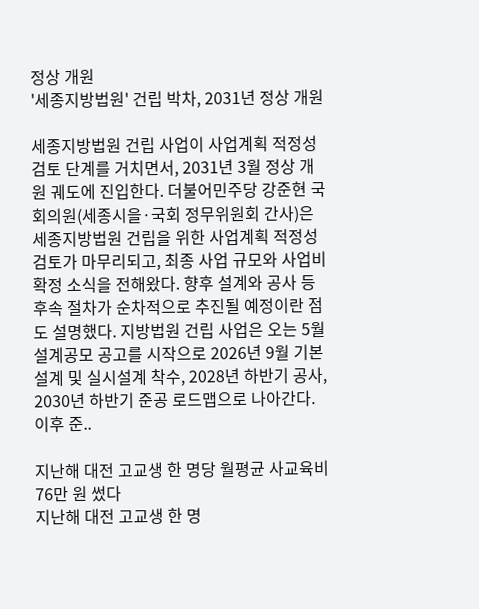정상 개원
'세종지방법원' 건립 박차, 2031년 정상 개원

세종지방법원 건립 사업이 사업계획 적정성 검토 단계를 거치면서, 2031년 3월 정상 개원 궤도에 진입한다. 더불어민주당 강준현 국회의원(세종시을·국회 정무위원회 간사)은 세종지방법원 건립을 위한 사업계획 적정성 검토가 마무리되고, 최종 사업 규모와 사업비 확정 소식을 전해왔다. 향후 설계와 공사 등 후속 절차가 순차적으로 추진될 예정이란 점도 설명했다. 지방법원 건립 사업은 오는 5월 설계공모 공고를 시작으로 2026년 9월 기본설계 및 실시설계 착수, 2028년 하반기 공사, 2030년 하반기 준공 로드맵으로 나아간다. 이후 준..

지난해 대전 고교생 한 명당 월평균 사교육비 76만 원 썼다
지난해 대전 고교생 한 명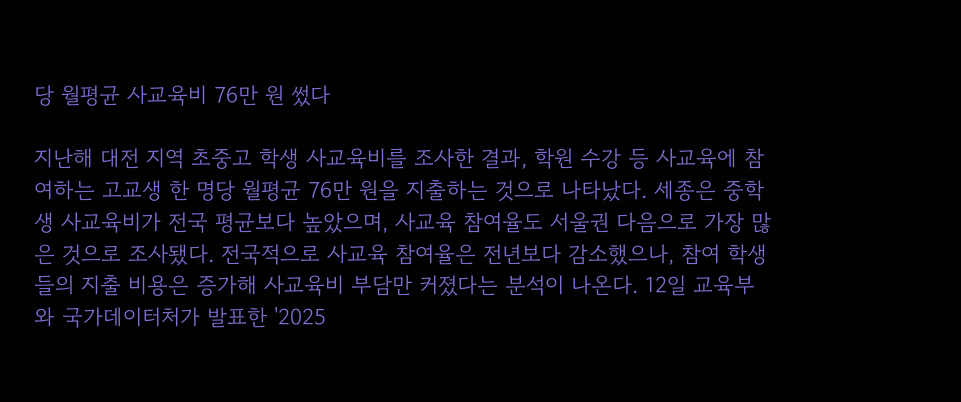당 월평균 사교육비 76만 원 썼다

지난해 대전 지역 초중고 학생 사교육비를 조사한 결과, 학원 수강 등 사교육에 참여하는 고교생 한 명당 월평균 76만 원을 지출하는 것으로 나타났다. 세종은 중학생 사교육비가 전국 평균보다 높았으며, 사교육 참여율도 서울권 다음으로 가장 많은 것으로 조사됐다. 전국적으로 사교육 참여율은 전년보다 감소했으나, 참여 학생들의 지출 비용은 증가해 사교육비 부담만 커졌다는 분석이 나온다. 12일 교육부와 국가데이터처가 발표한 '2025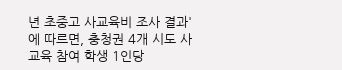년 초중고 사교육비 조사 결과'에 따르면, 충청권 4개 시도 사교육 참여 학생 1인당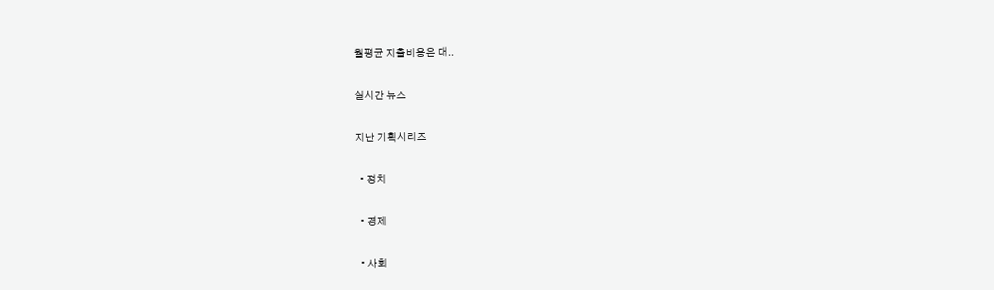월평균 지출비용은 대..

실시간 뉴스

지난 기획시리즈

  • 정치

  • 경제

  • 사회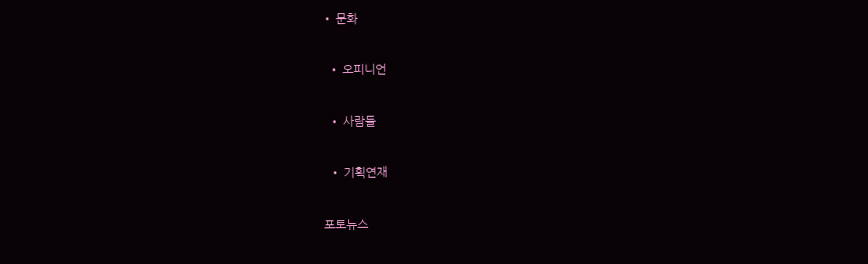• 문화

  • 오피니언

  • 사람들

  • 기획연재

포토뉴스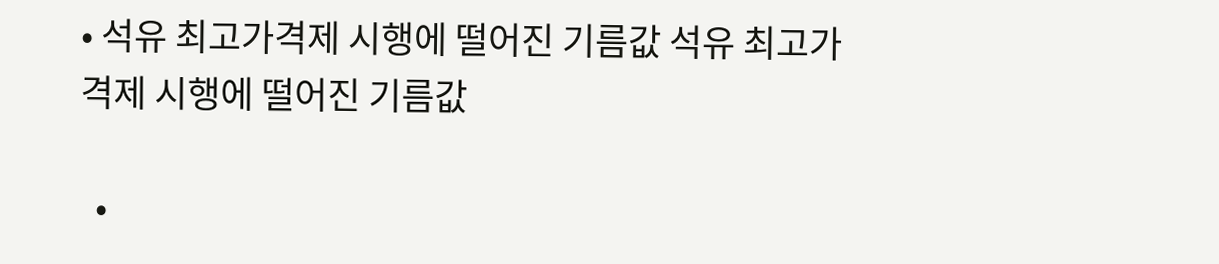• 석유 최고가격제 시행에 떨어진 기름값 석유 최고가격제 시행에 떨어진 기름값

  •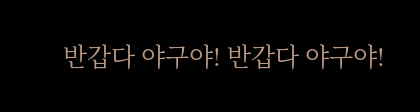반갑다 야구야! 반갑다 야구야!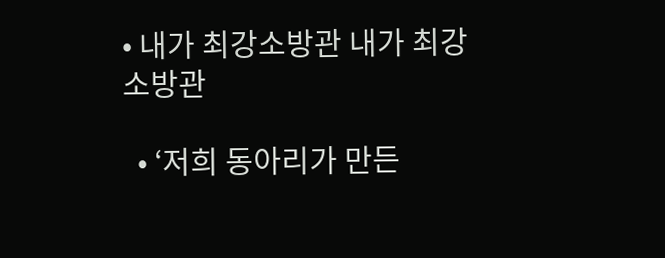• 내가 최강소방관 내가 최강소방관

  • ‘저희 동아리가 만든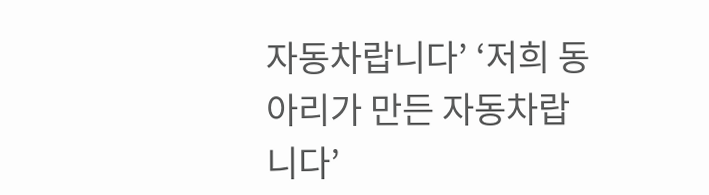자동차랍니다’ ‘저희 동아리가 만든 자동차랍니다’